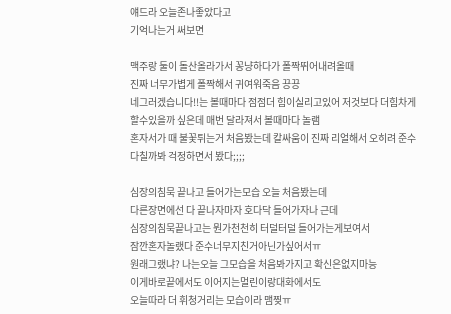얘드라 오늘존나좋았다고
기억나는거 써보면

맥주랑 둘이 돌산올라가서 꽁냥하다가 폴짝뛰어내려올때
진짜 너무가볍게 폴짝해서 귀여워죽음 끙끙
네그러겠습니다!!는 볼때마다 점점더 힘이실리고있어 저것보다 더힘차게할수있을까 싶은데 매번 달라져서 볼때마다 놀램
혼자서가 때 불꽃튀는거 처음봤는데 칼싸움이 진짜 리얼해서 오히려 준수 다칠까봐 걱정하면서 봤다;;;;

심장의침묵 끝나고 들어가는모습 오늘 처음봤는데
다른장면에선 다 끝나자마자 호다닥 들어가자나 근데
심장의침묵끝나고는 뭔가천천히 터덜터덜 들어가는게보여서
잠깐혼자놀랬다 준수너무지친거아닌가싶어서ㅠ
원래그랬냐? 나는오늘 그모습을 처음봐가지고 확신은없지마능
이게바로끝에서도 이어지는멀린이랑대화에서도
오늘따라 더 휘청거리는 모습이라 맴찢ㅠ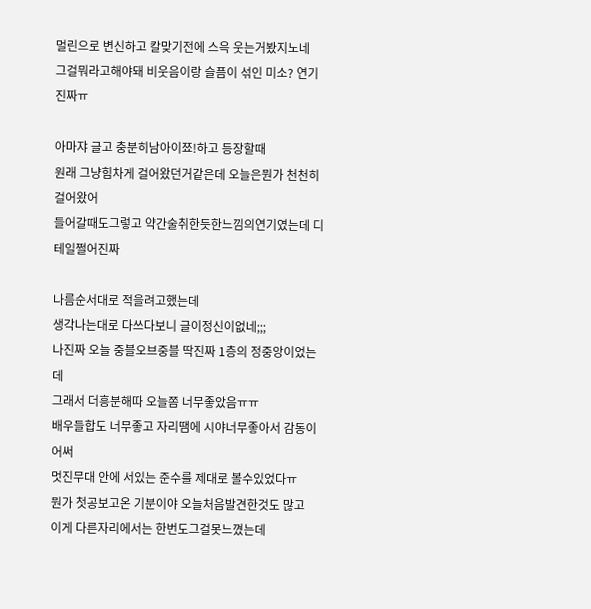멀린으로 변신하고 칼맞기전에 스윽 웃는거봤지노네
그걸뭐라고해야돼 비웃음이랑 슬픔이 섞인 미소? 연기 진짜ㅠ

아마쟈 글고 충분히남아이쬬!하고 등장할때
원래 그냥힘차게 걸어왔던거같은데 오늘은뭔가 천천히걸어왔어
들어갈때도그렇고 약간술취한듯한느낌의연기였는데 디테일쩔어진짜

나름순서대로 적을려고했는데
생각나는대로 다쓰다보니 글이정신이없네;;;
나진짜 오늘 중블오브중블 딱진짜 1층의 정중앙이었는데
그래서 더흥분해따 오늘쫌 너무좋았음ㅠㅠ
배우들합도 너무좋고 자리땜에 시야너무좋아서 감동이어써
멋진무대 안에 서있는 준수를 제대로 볼수있었다ㅠ
뭔가 첫공보고온 기분이야 오늘처음발견한것도 많고
이게 다른자리에서는 한번도그걸못느꼈는데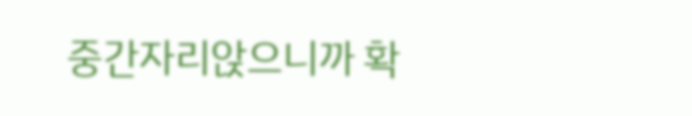중간자리앉으니까 확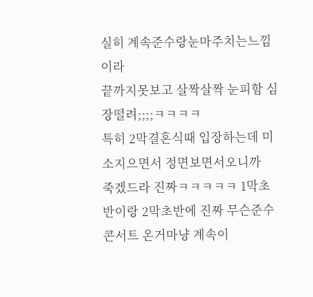실히 계속준수랑눈마주치는느낌이라
끝까지못보고 살짝살짝 눈피함 심장떨려;;;;ㅋㅋㅋㅋ
특히 2막결혼식때 입장하는데 미소지으면서 정면보면서오니까
죽겠드라 진짜ㅋㅋㅋㅋㅋ 1막초반이랑 2막초반에 진짜 무슨준수콘서트 온거마냥 계속이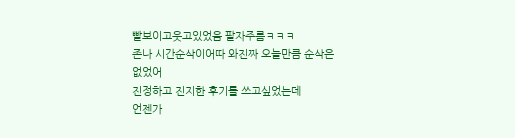빨보이고웃고있었음 팔자주름ㅋㅋㅋ
존나 시간순삭이어따 와진짜 오늘만큼 순삭은없었어
진정하고 진지한 후기를 쓰고싶었는데
언젠가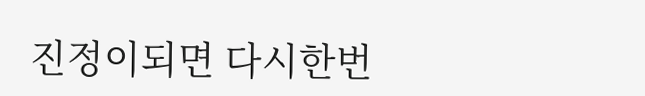진정이되면 다시한번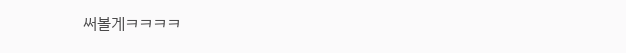써볼게ㅋㅋㅋㅋ